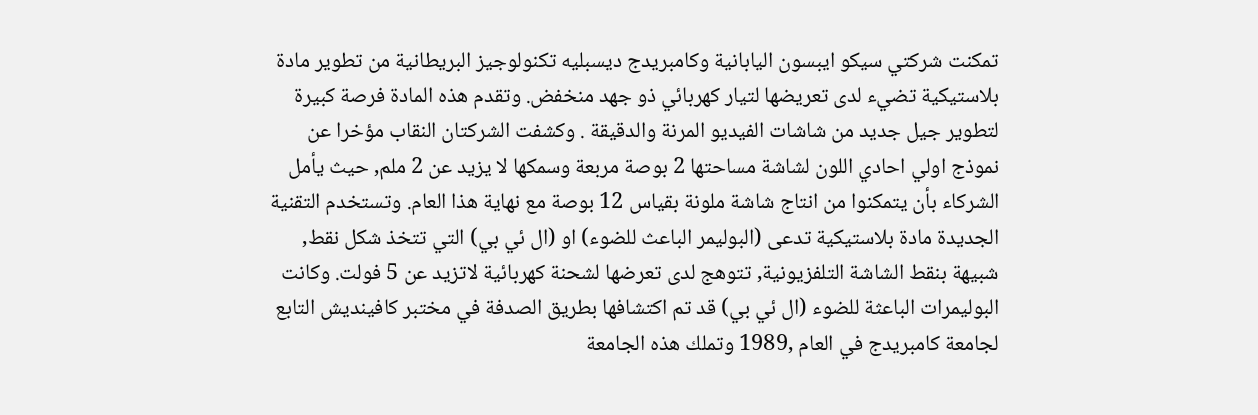تمكنت شركتي سيكو ايبسون اليابانية وكامبريدج ديسبليه تكنولوجيز البريطانية من تطوير مادة بلاستيكية تضيء لدى تعريضها لتيار كهربائي ذو جهد منخفض. وتقدم هذه المادة فرصة كبيرة لتطوير جيل جديد من شاشات الفيديو المرنة والدقيقة . وكشفت الشركتان النقاب مؤخرا عن نموذج اولي احادي اللون لشاشة مساحتها 2 بوصة مربعة وسمكها لا يزيد عن 2 ملم, حيث يأمل الشركاء بأن يتمكنوا من انتاج شاشة ملونة بقياس 12 بوصة مع نهاية هذا العام. وتستخدم التقنية الجديدة مادة بلاستيكية تدعى (البوليمر الباعث للضوء) او (ال ئي بي) التي تتخذ شكل نقط, شبيهة بنقط الشاشة التلفزيونية, تتوهج لدى تعرضها لشحنة كهربائية لاتزيد عن 5 فولت. وكانت البوليمرات الباعثة للضوء (ال ئي بي) قد تم اكتشافها بطريق الصدفة في مختبر كافينديش التابع لجامعة كامبريدج في العام ,1989 وتملك هذه الجامعة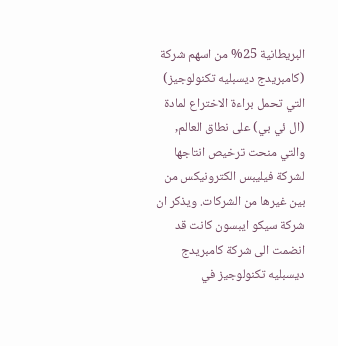البريطانية 25% من اسهم شركة (كامبريدج ديسبليه تكنولوجيز) التي تحمل براءة الاختراع لمادة (ال ئي بي) على نطاق العالم, والتي منحت ترخيص انتاجها لشركة فيليبس الكترونيكس من بين غيرها من الشركات. ويذكر ان شركة سيكو ايبسون كانت قد انضمت الى شركة كامبريدج ديسبليه تكنولوجيز في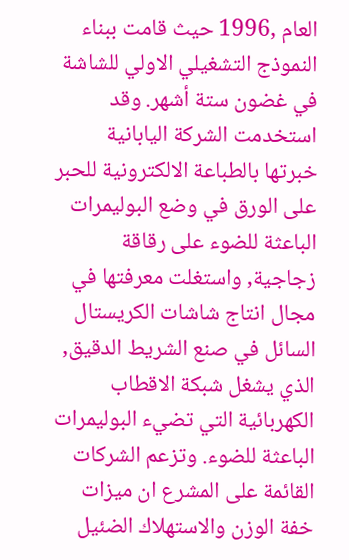العام ,1996 حيث قامت ببناء النموذج التشغيلي الاولي للشاشة في غضون ستة أشهر. وقد استخدمت الشركة اليابانية خبرتها بالطباعة الالكترونية للحبر على الورق في وضع البوليمرات الباعثة للضوء على رقاقة زجاجية, واستغلت معرفتها في مجال انتاج شاشات الكريستال السائل في صنع الشريط الدقيق, الذي يشغل شبكة الاقطاب الكهربائية التي تضيء البوليمرات الباعثة للضوء. وتزعم الشركات القائمة على المشرع ان ميزات خفة الوزن والاستهلاك الضئيل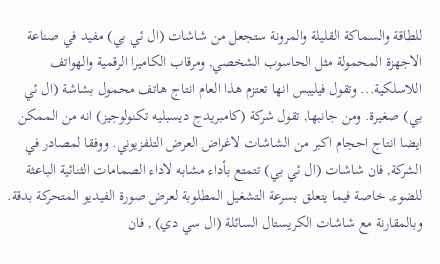للطاقة والسماكة القليلة والمرونة ستجعل من شاشات (ال ئي بي) مفيد في صناعة الاجهزة المحمولة مثل الحاسوب الشخصي, ومرقاب الكاميرا الرقمية والهواتف اللاسلكية... وتقول فيليبس انها تعتزم هذا العام انتاج هاتف محمول بشاشة (ال ئي بي) صغيرة. ومن جانبها, تقول شركة (كامبريدج ديسبليه تكنولوجيز) انه من الممكن ايضا انتاج احجام اكبر من الشاشات لاغراض العرض التلفزيوني. ووفقا لمصادر في الشركة, فان شاشات (ال ئي بي) تتمتع بأداء مشابه لاداء الصمامات الثنائية الباعثة للضوء, خاصة فيما يتعلق بسرعة التشغيل المطلوبة لعرض صورة الفيديو المتحركة بدقة. وبالمقارنة مع شاشات الكريستال السائلة (ال سي دي) , فان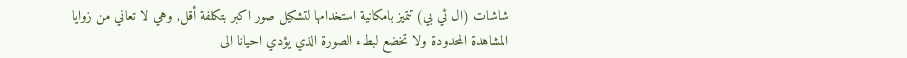شاشات (ال ئي بي) تتميز بامكانية استخدامها لتشكيل صور اكبر بتكلفة أقل, وهي لا تعاني من زوايا المشاهدة المحدودة ولا تخضع لبطء الصورة الذي يؤدي احيانا الى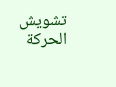تشويش الحركة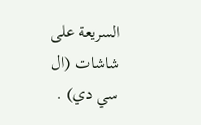السريعة على شاشات (ال سي دي) .